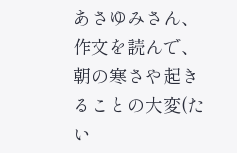あさゆみさん、作文を読んで、朝の寒さや起きることの大変(たい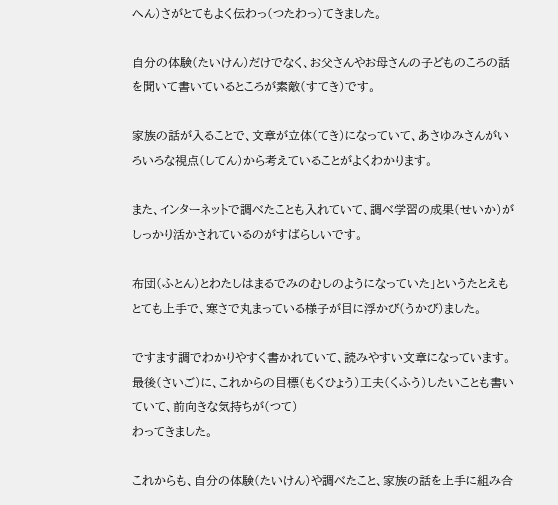へん)さがとてもよく伝わっ(つたわっ)てきました。

自分の体験(たいけん)だけでなく、お父さんやお母さんの子どものころの話を聞いて書いているところが素敵(すてき)です。

家族の話が入ることで、文章が立体(てき)になっていて、あさゆみさんがいろいろな視点(してん)から考えていることがよくわかります。

また、インターネットで調べたことも入れていて、調べ学習の成果(せいか)がしっかり活かされているのがすばらしいです。

布団(ふとん)とわたしはまるでみのむしのようになっていた」というたとえもとても上手で、寒さで丸まっている様子が目に浮かび(うかび)ました。

ですます調でわかりやすく書かれていて、読みやすい文章になっています。
最後(さいご)に、これからの目標(もくひょう)工夫(くふう)したいことも書いていて、前向きな気持ちが(つて)
わってきました。

これからも、自分の体験(たいけん)や調べたこと、家族の話を上手に組み合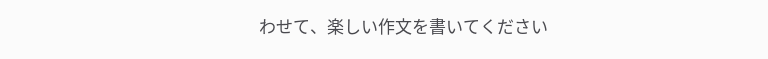わせて、楽しい作文を書いてください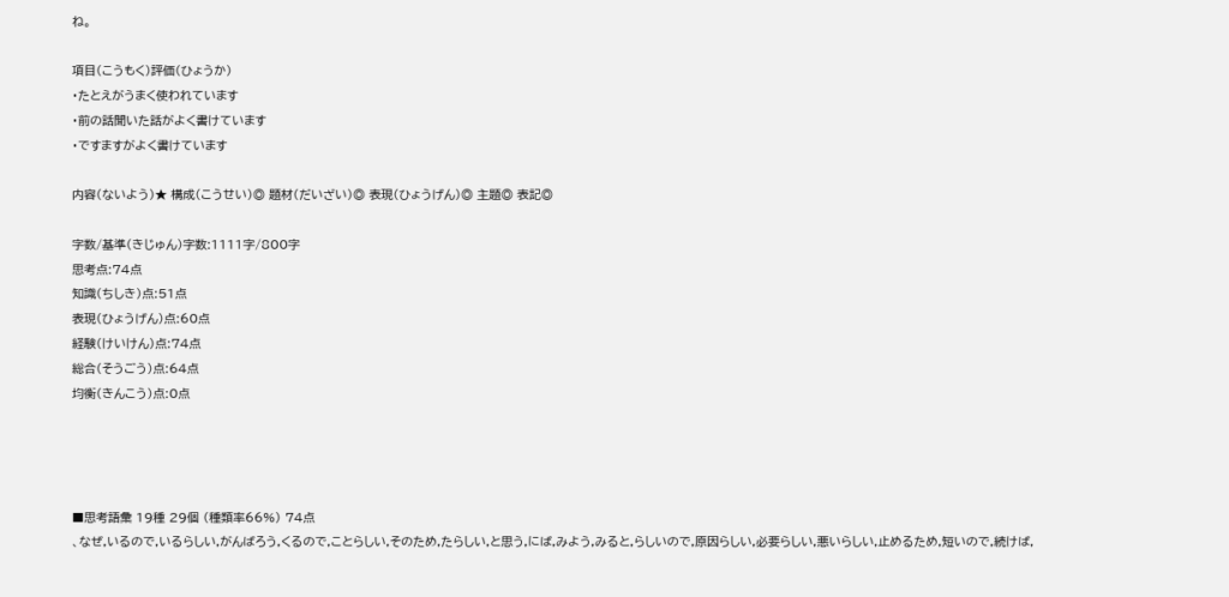ね。

項目(こうもく)評価(ひょうか)
・たとえがうまく使われています
・前の話聞いた話がよく書けています
・ですますがよく書けています

内容(ないよう)★ 構成(こうせい)◎ 題材(だいざい)◎ 表現(ひょうげん)◎ 主題◎ 表記◎

字数/基準(きじゅん)字数:1111字/800字
思考点:74点
知識(ちしき)点:51点
表現(ひょうげん)点:60点
経験(けいけん)点:74点
総合(そうごう)点:64点
均衡(きんこう)点:0点




■思考語彙 19種 29個 (種類率66%) 74点
、なぜ,いるので,いるらしい,がんばろう,くるので,ことらしい,そのため,たらしい,と思う,にば,みよう,みると,らしいので,原因らしい,必要らしい,悪いらしい,止めるため,短いので,続けば,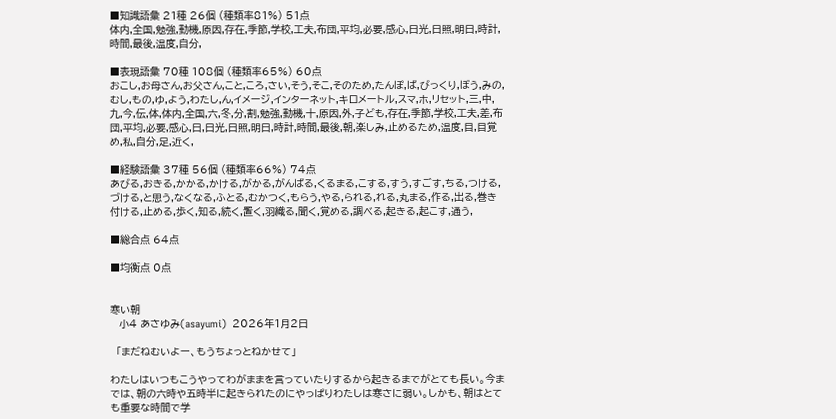■知識語彙 21種 26個 (種類率81%) 51点
体内,全国,勉強,動機,原因,存在,季節,学校,工夫,布団,平均,必要,感心,日光,日照,明日,時計,時間,最後,温度,自分,

■表現語彙 70種 108個 (種類率65%) 60点
おこし,お母さん,お父さん,こと,ころ,さい,そう,そこ,そのため,たんぽ,ば,びっくり,ぼう,みの,むし,もの,ゆ,よう,わたし,ん,イメージ,インターネット,キロメートル,スマ,ホ,リセット,三,中,九,今,伝,体,体内,全国,六,冬,分,割,勉強,動機,十,原因,外,子ども,存在,季節,学校,工夫,差,布団,平均,必要,感心,日,日光,日照,明日,時計,時間,最後,朝,楽しみ,止めるため,温度,目,目覚め,私,自分,足,近く,

■経験語彙 37種 56個 (種類率66%) 74点
あびる,おきる,かかる,かける,がかる,がんばる,くるまる,こする,すう,すごす,ちる,つける,づける,と思う,なくなる,ふとる,むかつく,もらう,やる,られる,れる,丸まる,作る,出る,巻き付ける,止める,歩く,知る,続く,置く,羽織る,聞く,覚める,調べる,起きる,起こす,通う,

■総合点 64点

■均衡点 0点


寒い朝
   小4 あさゆみ(asayumi)  2026年1月2日

  「まだねむいよー、もうちょっとねかせて」

わたしはいつもこうやってわがままを言っていたりするから起きるまでがとても長い。今までは、朝の六時や五時半に起きられたのにやっぱりわたしは寒さに弱い。しかも、朝はとても重要な時間で学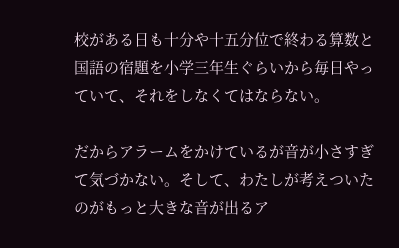校がある日も十分や十五分位で終わる算数と国語の宿題を小学三年生ぐらいから毎日やっていて、それをしなくてはならない。

だからアラームをかけているが音が小さすぎて気づかない。そして、わたしが考えついたのがもっと大きな音が出るア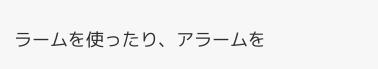ラームを使ったり、アラームを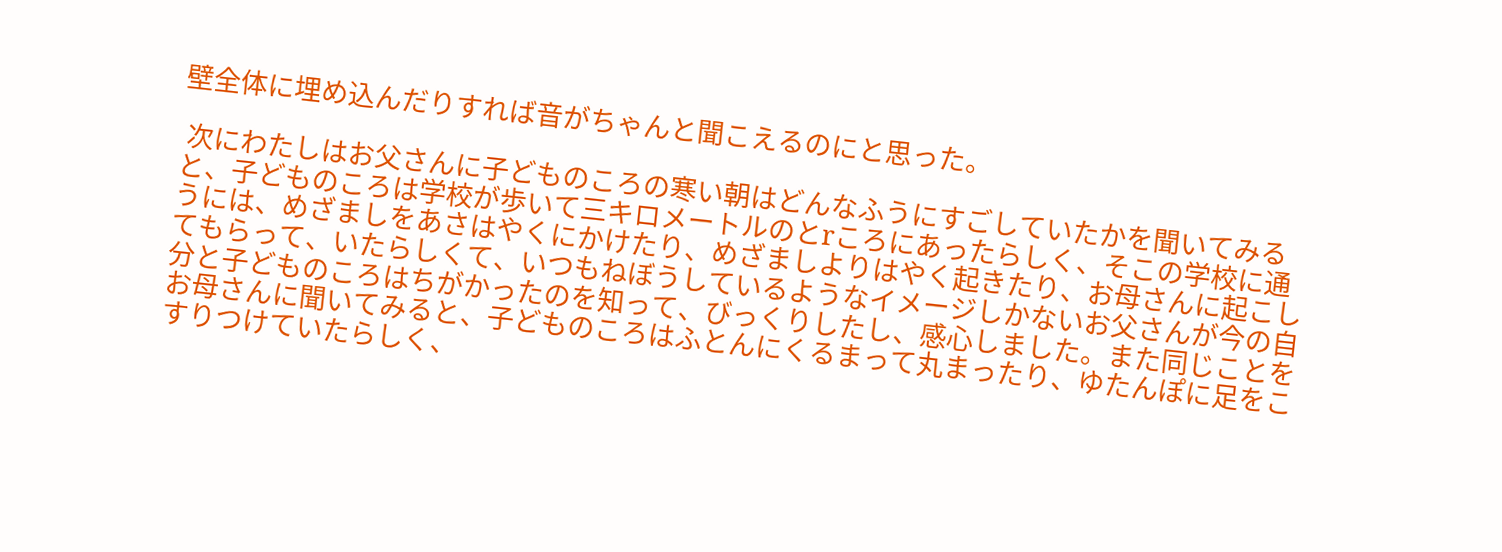壁全体に埋め込んだりすれば音がちゃんと聞こえるのにと思った。

 次にわたしはお父さんに子どものころの寒い朝はどんなふうにすごしていたかを聞いてみると、子どものころは学校が歩いて三キロメートルのとrころにあったらしく、そこの学校に通うには、めざましをあさはやくにかけたり、めざましよりはやく起きたり、お母さんに起こしてもらって、いたらしくて、いつもねぼうしているようなイメージしかないお父さんが今の自分と子どものころはちがかったのを知って、びっくりしたし、感心しました。また同じことをお母さんに聞いてみると、子どものころはふとんにくるまって丸まったり、ゆたんぽに足をこすりつけていたらしく、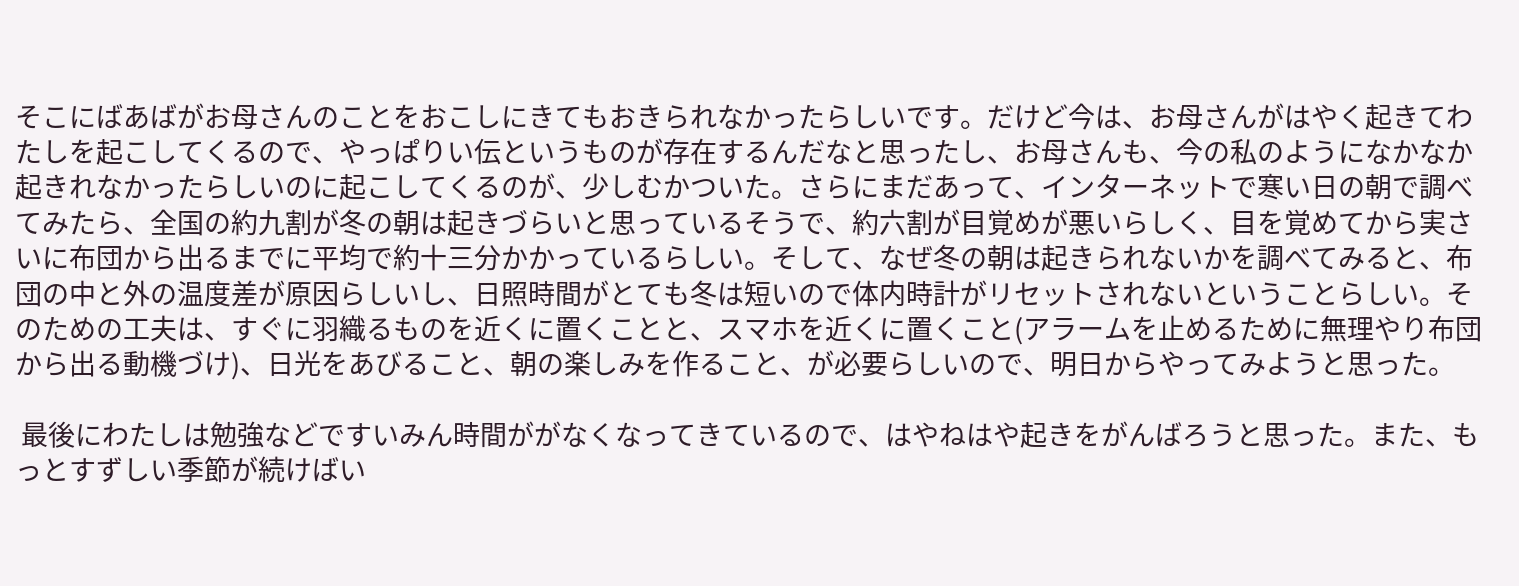そこにばあばがお母さんのことをおこしにきてもおきられなかったらしいです。だけど今は、お母さんがはやく起きてわたしを起こしてくるので、やっぱりい伝というものが存在するんだなと思ったし、お母さんも、今の私のようになかなか起きれなかったらしいのに起こしてくるのが、少しむかついた。さらにまだあって、インターネットで寒い日の朝で調べてみたら、全国の約九割が冬の朝は起きづらいと思っているそうで、約六割が目覚めが悪いらしく、目を覚めてから実さいに布団から出るまでに平均で約十三分かかっているらしい。そして、なぜ冬の朝は起きられないかを調べてみると、布団の中と外の温度差が原因らしいし、日照時間がとても冬は短いので体内時計がリセットされないということらしい。そのための工夫は、すぐに羽織るものを近くに置くことと、スマホを近くに置くこと(アラームを止めるために無理やり布団から出る動機づけ)、日光をあびること、朝の楽しみを作ること、が必要らしいので、明日からやってみようと思った。

 最後にわたしは勉強などですいみん時間ががなくなってきているので、はやねはや起きをがんばろうと思った。また、もっとすずしい季節が続けばい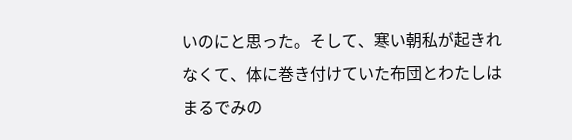いのにと思った。そして、寒い朝私が起きれなくて、体に巻き付けていた布団とわたしはまるでみの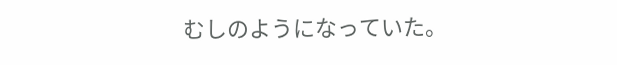むしのようになっていた。